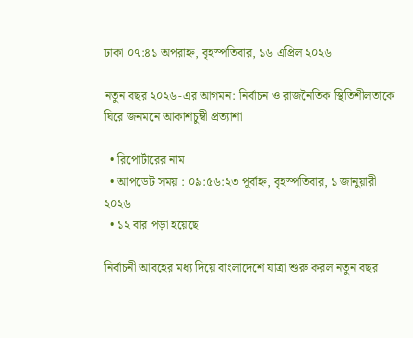ঢাকা ০৭:৪১ অপরাহ্ন, বৃহস্পতিবার, ১৬ এপ্রিল ২০২৬

নতুন বছর ২০২৬-এর আগমন: নির্বাচন ও রাজনৈতিক স্থিতিশীলতাকে ঘিরে জনমনে আকাশচুম্বী প্রত্যাশা

  • রিপোর্টারের নাম
  • আপডেট সময় : ০৯:৫৬:২৩ পূর্বাহ্ন, বৃহস্পতিবার, ১ জানুয়ারী ২০২৬
  • ১২ বার পড়া হয়েছে

নির্বাচনী আবহের মধ্য দিয়ে বাংলাদেশে যাত্রা শুরু করল নতুন বছর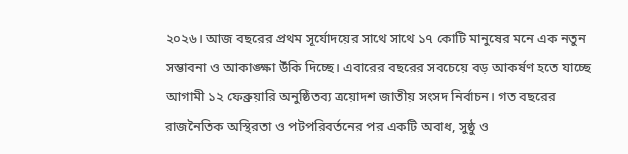২০২৬। আজ বছরের প্রথম সূর্যোদয়ের সাথে সাথে ১৭ কোটি মানুষের মনে এক নতুন সম্ভাবনা ও আকাঙ্ক্ষা উঁকি দিচ্ছে। এবারের বছরের সবচেয়ে বড় আকর্ষণ হতে যাচ্ছে আগামী ১২ ফেব্রুয়ারি অনুষ্ঠিতব্য ত্রয়োদশ জাতীয় সংসদ নির্বাচন। গত বছরের রাজনৈতিক অস্থিরতা ও পটপরিবর্তনের পর একটি অবাধ, সুষ্ঠু ও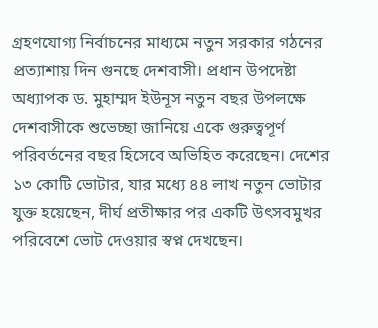গ্রহণযোগ্য নির্বাচনের মাধ্যমে নতুন সরকার গঠনের প্রত্যাশায় দিন গুনছে দেশবাসী। প্রধান উপদেষ্টা অধ্যাপক ড. মুহাম্মদ ইউনূস নতুন বছর উপলক্ষে দেশবাসীকে শুভেচ্ছা জানিয়ে একে গুরুত্বপূর্ণ পরিবর্তনের বছর হিসেবে অভিহিত করেছেন। দেশের ১৩ কোটি ভোটার, যার মধ্যে ৪৪ লাখ নতুন ভোটার যুক্ত হয়েছেন, দীর্ঘ প্রতীক্ষার পর একটি উৎসবমুখর পরিবেশে ভোট দেওয়ার স্বপ্ন দেখছেন।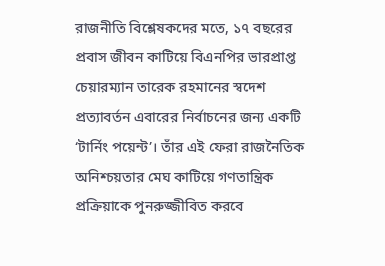রাজনীতি বিশ্লেষকদের মতে, ১৭ বছরের প্রবাস জীবন কাটিয়ে বিএনপির ভারপ্রাপ্ত চেয়ারম্যান তারেক রহমানের স্বদেশ প্রত্যাবর্তন এবারের নির্বাচনের জন্য একটি ‘টার্নিং পয়েন্ট’। তাঁর এই ফেরা রাজনৈতিক অনিশ্চয়তার মেঘ কাটিয়ে গণতান্ত্রিক প্রক্রিয়াকে পুনরুজ্জীবিত করবে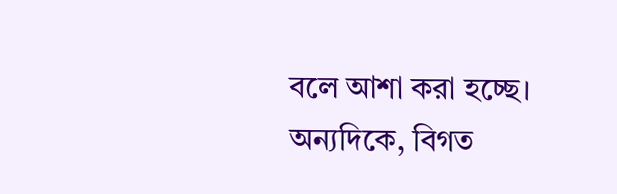বলে আশা করা হচ্ছে। অন্যদিকে, বিগত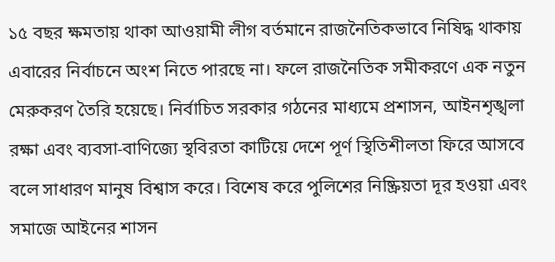১৫ বছর ক্ষমতায় থাকা আওয়ামী লীগ বর্তমানে রাজনৈতিকভাবে নিষিদ্ধ থাকায় এবারের নির্বাচনে অংশ নিতে পারছে না। ফলে রাজনৈতিক সমীকরণে এক নতুন মেরুকরণ তৈরি হয়েছে। নির্বাচিত সরকার গঠনের মাধ্যমে প্রশাসন, আইনশৃঙ্খলা রক্ষা এবং ব্যবসা-বাণিজ্যে স্থবিরতা কাটিয়ে দেশে পূর্ণ স্থিতিশীলতা ফিরে আসবে বলে সাধারণ মানুষ বিশ্বাস করে। বিশেষ করে পুলিশের নিষ্ক্রিয়তা দূর হওয়া এবং সমাজে আইনের শাসন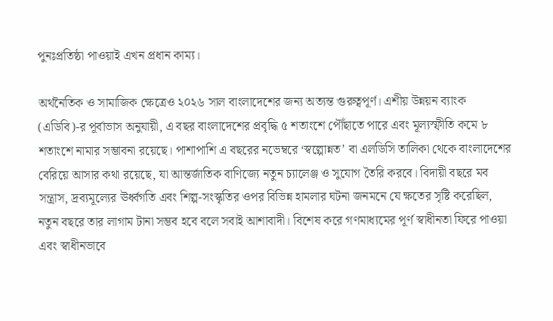পুনঃপ্রতিষ্ঠা পাওয়াই এখন প্রধান কাম্য।

অর্থনৈতিক ও সামাজিক ক্ষেত্রেও ২০২৬ সাল বাংলাদেশের জন্য অত্যন্ত গুরুত্বপূর্ণ। এশীয় উন্নয়ন ব্যাংক (এডিবি)-র পূর্বাভাস অনুযায়ী, এ বছর বাংলাদেশের প্রবৃদ্ধি ৫ শতাংশে পৌঁছাতে পারে এবং মূল্যস্ফীতি কমে ৮ শতাংশে নামার সম্ভাবনা রয়েছে। পাশাপাশি এ বছরের নভেম্বরে ‘স্বল্পোন্নত’ বা এলডিসি তালিকা থেকে বাংলাদেশের বেরিয়ে আসার কথা রয়েছে, যা আন্তর্জাতিক বাণিজ্যে নতুন চ্যালেঞ্জ ও সুযোগ তৈরি করবে। বিদায়ী বছরে মব সন্ত্রাস, দ্রব্যমূল্যের ঊর্ধ্বগতি এবং শিল্প-সংস্কৃতির ওপর বিভিন্ন হামলার ঘটনা জনমনে যে ক্ষতের সৃষ্টি করেছিল, নতুন বছরে তার লাগাম টানা সম্ভব হবে বলে সবাই আশাবাদী। বিশেষ করে গণমাধ্যমের পূর্ণ স্বাধীনতা ফিরে পাওয়া এবং স্বাধীনভাবে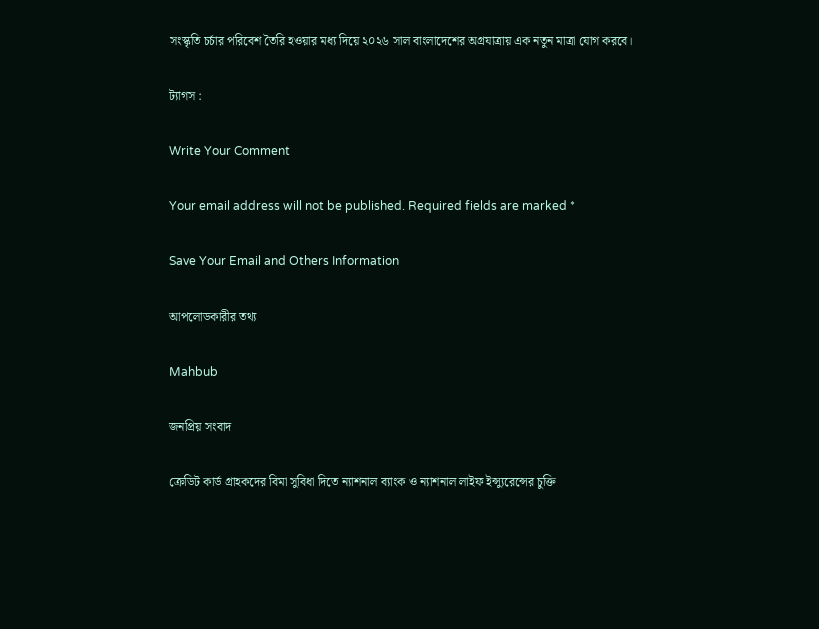সংস্কৃতি চর্চার পরিবেশ তৈরি হওয়ার মধ্য দিয়ে ২০২৬ সাল বাংলাদেশের অগ্রযাত্রায় এক নতুন মাত্রা যোগ করবে।

ট্যাগস :

Write Your Comment

Your email address will not be published. Required fields are marked *

Save Your Email and Others Information

আপলোডকারীর তথ্য

Mahbub

জনপ্রিয় সংবাদ

ক্রেডিট কার্ড গ্রাহকদের বিমা সুবিধা দিতে ন্যাশনাল ব্যাংক ও ন্যাশনাল লাইফ ইন্স্যুরেন্সের চুক্তি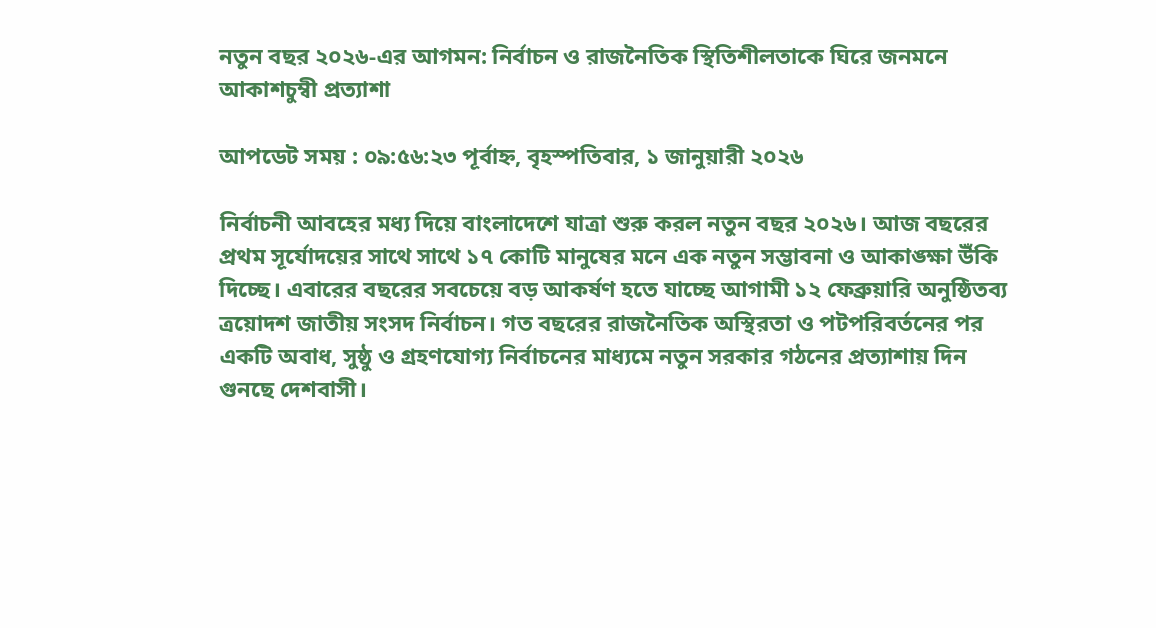নতুন বছর ২০২৬-এর আগমন: নির্বাচন ও রাজনৈতিক স্থিতিশীলতাকে ঘিরে জনমনে আকাশচুম্বী প্রত্যাশা

আপডেট সময় : ০৯:৫৬:২৩ পূর্বাহ্ন, বৃহস্পতিবার, ১ জানুয়ারী ২০২৬

নির্বাচনী আবহের মধ্য দিয়ে বাংলাদেশে যাত্রা শুরু করল নতুন বছর ২০২৬। আজ বছরের প্রথম সূর্যোদয়ের সাথে সাথে ১৭ কোটি মানুষের মনে এক নতুন সম্ভাবনা ও আকাঙ্ক্ষা উঁকি দিচ্ছে। এবারের বছরের সবচেয়ে বড় আকর্ষণ হতে যাচ্ছে আগামী ১২ ফেব্রুয়ারি অনুষ্ঠিতব্য ত্রয়োদশ জাতীয় সংসদ নির্বাচন। গত বছরের রাজনৈতিক অস্থিরতা ও পটপরিবর্তনের পর একটি অবাধ, সুষ্ঠু ও গ্রহণযোগ্য নির্বাচনের মাধ্যমে নতুন সরকার গঠনের প্রত্যাশায় দিন গুনছে দেশবাসী।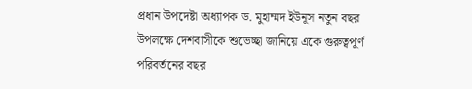প্রধান উপদেষ্টা অধ্যাপক ড. মুহাম্মদ ইউনূস নতুন বছর উপলক্ষে দেশবাসীকে শুভেচ্ছা জানিয়ে একে গুরুত্বপূর্ণ পরিবর্তনের বছর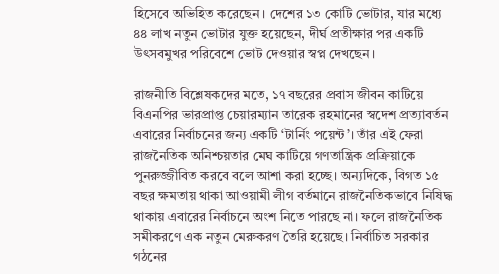হিসেবে অভিহিত করেছেন। দেশের ১৩ কোটি ভোটার, যার মধ্যে ৪৪ লাখ নতুন ভোটার যুক্ত হয়েছেন, দীর্ঘ প্রতীক্ষার পর একটি উৎসবমুখর পরিবেশে ভোট দেওয়ার স্বপ্ন দেখছেন।

রাজনীতি বিশ্লেষকদের মতে, ১৭ বছরের প্রবাস জীবন কাটিয়ে বিএনপির ভারপ্রাপ্ত চেয়ারম্যান তারেক রহমানের স্বদেশ প্রত্যাবর্তন এবারের নির্বাচনের জন্য একটি ‘টার্নিং পয়েন্ট’। তাঁর এই ফেরা রাজনৈতিক অনিশ্চয়তার মেঘ কাটিয়ে গণতান্ত্রিক প্রক্রিয়াকে পুনরুজ্জীবিত করবে বলে আশা করা হচ্ছে। অন্যদিকে, বিগত ১৫ বছর ক্ষমতায় থাকা আওয়ামী লীগ বর্তমানে রাজনৈতিকভাবে নিষিদ্ধ থাকায় এবারের নির্বাচনে অংশ নিতে পারছে না। ফলে রাজনৈতিক সমীকরণে এক নতুন মেরুকরণ তৈরি হয়েছে। নির্বাচিত সরকার গঠনের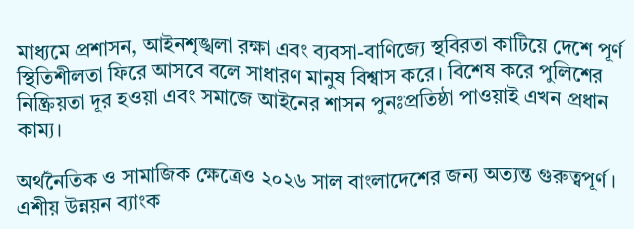মাধ্যমে প্রশাসন, আইনশৃঙ্খলা রক্ষা এবং ব্যবসা-বাণিজ্যে স্থবিরতা কাটিয়ে দেশে পূর্ণ স্থিতিশীলতা ফিরে আসবে বলে সাধারণ মানুষ বিশ্বাস করে। বিশেষ করে পুলিশের নিষ্ক্রিয়তা দূর হওয়া এবং সমাজে আইনের শাসন পুনঃপ্রতিষ্ঠা পাওয়াই এখন প্রধান কাম্য।

অর্থনৈতিক ও সামাজিক ক্ষেত্রেও ২০২৬ সাল বাংলাদেশের জন্য অত্যন্ত গুরুত্বপূর্ণ। এশীয় উন্নয়ন ব্যাংক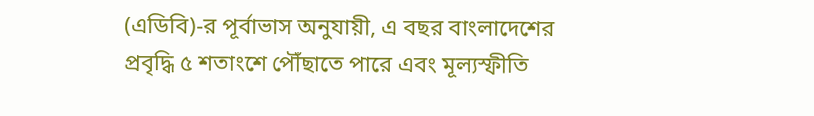(এডিবি)-র পূর্বাভাস অনুযায়ী, এ বছর বাংলাদেশের প্রবৃদ্ধি ৫ শতাংশে পৌঁছাতে পারে এবং মূল্যস্ফীতি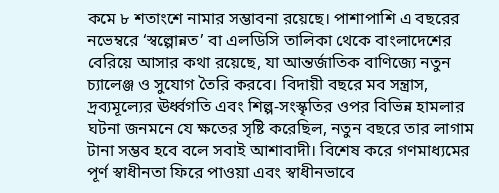কমে ৮ শতাংশে নামার সম্ভাবনা রয়েছে। পাশাপাশি এ বছরের নভেম্বরে ‘স্বল্পোন্নত’ বা এলডিসি তালিকা থেকে বাংলাদেশের বেরিয়ে আসার কথা রয়েছে, যা আন্তর্জাতিক বাণিজ্যে নতুন চ্যালেঞ্জ ও সুযোগ তৈরি করবে। বিদায়ী বছরে মব সন্ত্রাস, দ্রব্যমূল্যের ঊর্ধ্বগতি এবং শিল্প-সংস্কৃতির ওপর বিভিন্ন হামলার ঘটনা জনমনে যে ক্ষতের সৃষ্টি করেছিল, নতুন বছরে তার লাগাম টানা সম্ভব হবে বলে সবাই আশাবাদী। বিশেষ করে গণমাধ্যমের পূর্ণ স্বাধীনতা ফিরে পাওয়া এবং স্বাধীনভাবে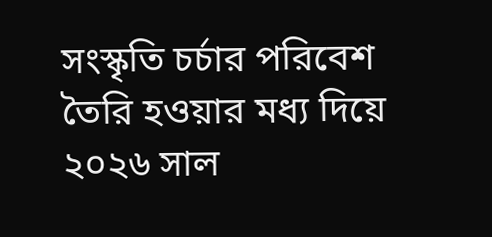সংস্কৃতি চর্চার পরিবেশ তৈরি হওয়ার মধ্য দিয়ে ২০২৬ সাল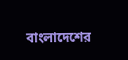বাংলাদেশের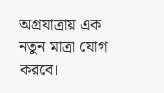অগ্রযাত্রায় এক নতুন মাত্রা যোগ করবে।